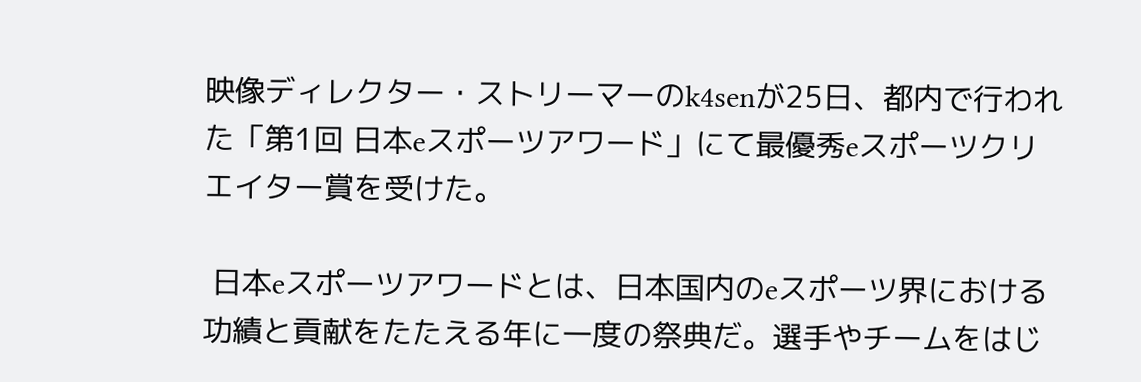映像ディレクター・ストリーマーのk4senが25日、都内で行われた「第1回 日本eスポーツアワード」にて最優秀eスポーツクリエイター賞を受けた。

 日本eスポーツアワードとは、日本国内のeスポーツ界における功績と貢献をたたえる年に一度の祭典だ。選手やチームをはじ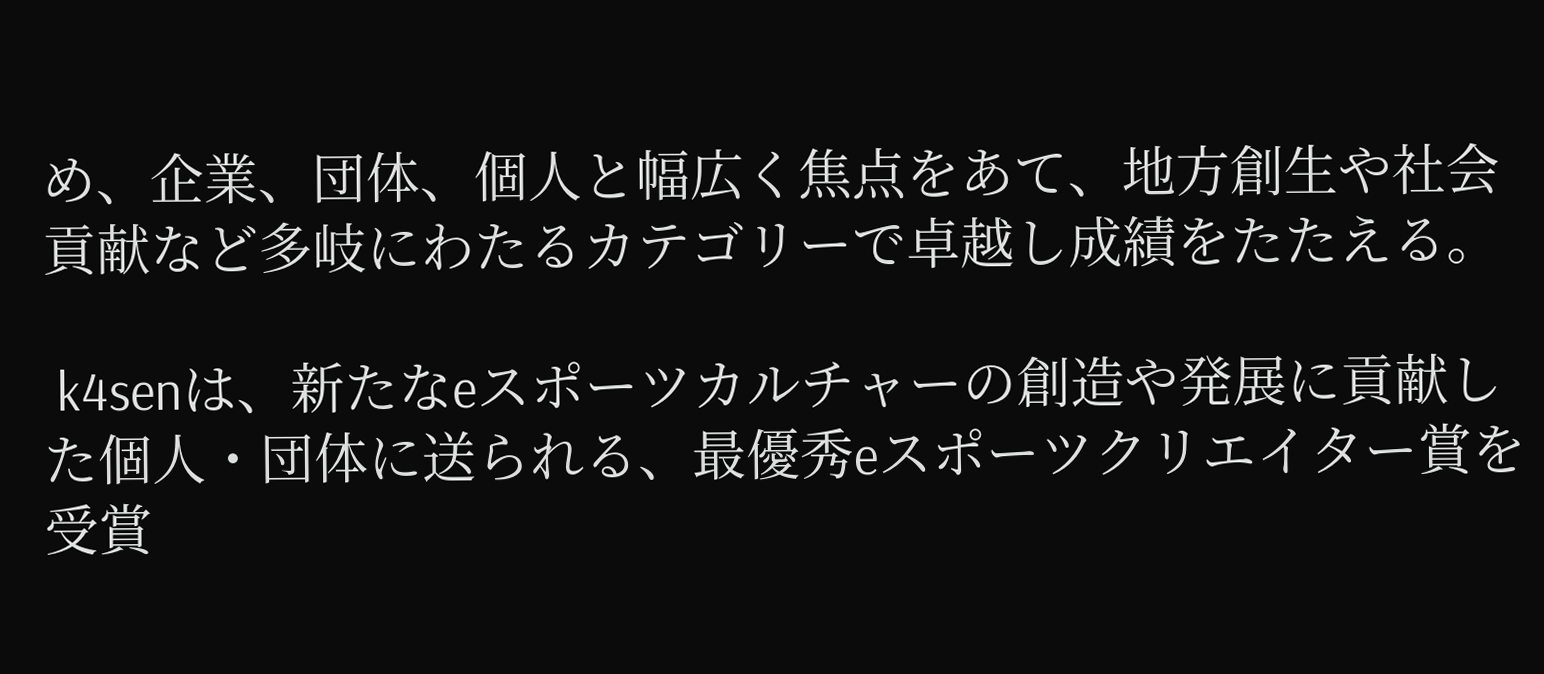め、企業、団体、個人と幅広く焦点をあて、地方創生や社会貢献など多岐にわたるカテゴリーで卓越し成績をたたえる。

 k4senは、新たなeスポーツカルチャーの創造や発展に貢献した個人・団体に送られる、最優秀eスポーツクリエイター賞を受賞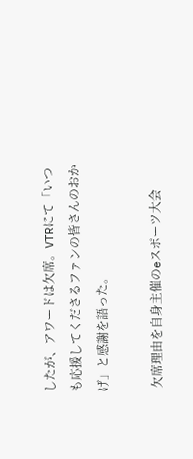したが、アワードは欠席。VTRにて「いつも応援してくださるファンの皆さんのおかげ」と感謝を語った。

 欠席理由を自身主催のeスポーツ大会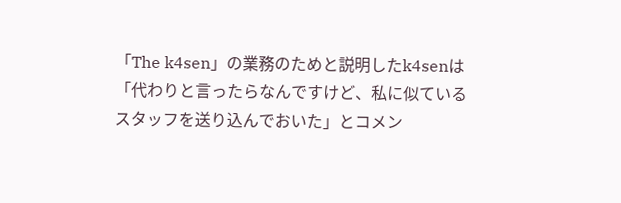「The k4sen」の業務のためと説明したk4senは「代わりと言ったらなんですけど、私に似ているスタッフを送り込んでおいた」とコメン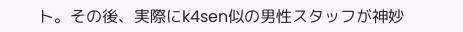ト。その後、実際にk4sen似の男性スタッフが神妙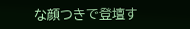な顔つきで登壇す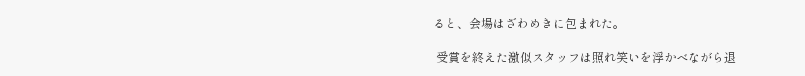ると、会場はざわめきに包まれた。

 受賞を終えた激似スタッフは照れ笑いを浮かべながら退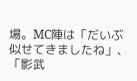場。MC陣は「だいぶ似せてきましたね」、「影武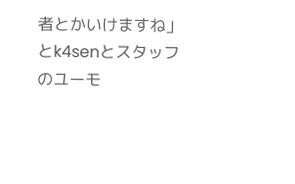者とかいけますね」とk4senとスタッフのユーモ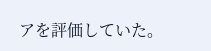アを評価していた。